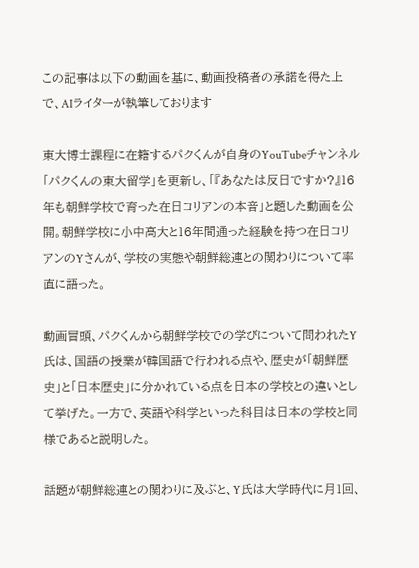この記事は以下の動画を基に、動画投稿者の承諾を得た上で、AIライターが執筆しております

東大博士課程に在籍するパクくんが自身のYouTubeチャンネル「パクくんの東大留学」を更新し、「『あなたは反日ですか?』16年も朝鮮学校で育った在日コリアンの本音」と題した動画を公開。朝鮮学校に小中高大と16年間通った経験を持つ在日コリアンのYさんが、学校の実態や朝鮮総連との関わりについて率直に語った。

動画冒頭、パクくんから朝鮮学校での学びについて問われたY氏は、国語の授業が韓国語で行われる点や、歴史が「朝鮮歴史」と「日本歴史」に分かれている点を日本の学校との違いとして挙げた。一方で、英語や科学といった科目は日本の学校と同様であると説明した。

話題が朝鮮総連との関わりに及ぶと、Y氏は大学時代に月1回、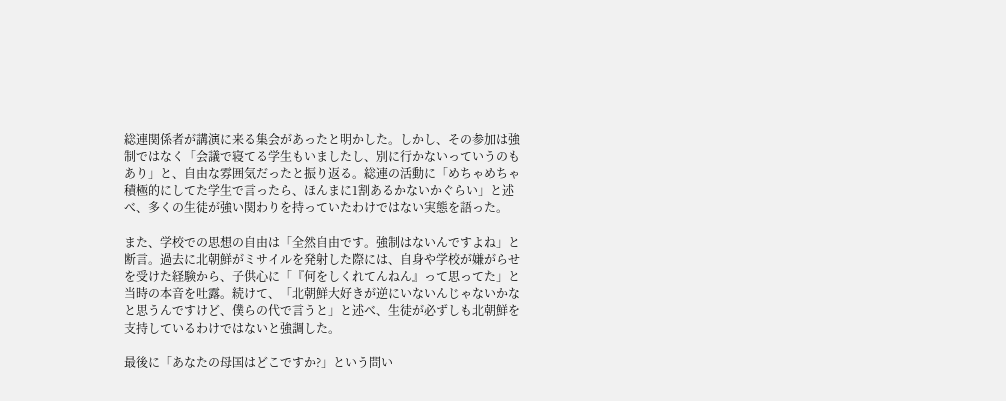総連関係者が講演に来る集会があったと明かした。しかし、その参加は強制ではなく「会議で寝てる学生もいましたし、別に行かないっていうのもあり」と、自由な雰囲気だったと振り返る。総連の活動に「めちゃめちゃ積極的にしてた学生で言ったら、ほんまに1割あるかないかぐらい」と述べ、多くの生徒が強い関わりを持っていたわけではない実態を語った。

また、学校での思想の自由は「全然自由です。強制はないんですよね」と断言。過去に北朝鮮がミサイルを発射した際には、自身や学校が嫌がらせを受けた経験から、子供心に「『何をしくれてんねん』って思ってた」と当時の本音を吐露。続けて、「北朝鮮大好きが逆にいないんじゃないかなと思うんですけど、僕らの代で言うと」と述べ、生徒が必ずしも北朝鮮を支持しているわけではないと強調した。

最後に「あなたの母国はどこですか?」という問い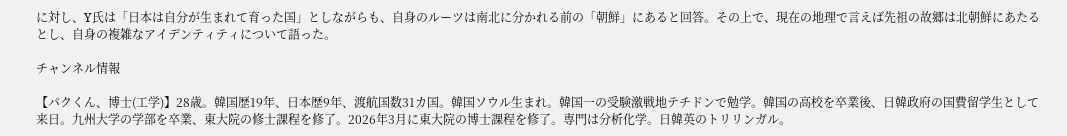に対し、Y氏は「日本は自分が生まれて育った国」としながらも、自身のルーツは南北に分かれる前の「朝鮮」にあると回答。その上で、現在の地理で言えば先祖の故郷は北朝鮮にあたるとし、自身の複雑なアイデンティティについて語った。

チャンネル情報

【パクくん、博士(工学)】28歳。韓国歴19年、日本歴9年、渡航国数31カ国。韓国ソウル生まれ。韓国一の受験激戦地テチドンで勉学。韓国の高校を卒業後、日韓政府の国費留学生として来日。九州大学の学部を卒業、東大院の修士課程を修了。2026年3月に東大院の博士課程を修了。専門は分析化学。日韓英のトリリンガル。